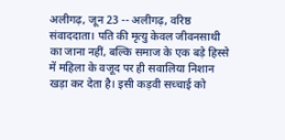अलीगढ़, जून 23 -- अलीगढ़, वरिष्ठ संवाददाता। पति की मृत्यु केवल जीवनसाथी का जाना नहीं, बल्कि समाज के एक बड़े हिस्से में महिला के वजूद पर ही सवालिया निशान खड़ा कर देता है। इसी कड़वी सच्चाई को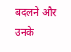बदलने और उनके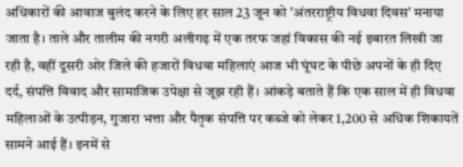अधिकारों की आवाज बुलंद करने के लिए हर साल 23 जून को 'अंतरराष्ट्रीय विधवा दिवस' मनाया जाता है। ताले और तालीम की नगरी अलीगढ़ में एक तरफ जहां विकास की नई इबारत लिखी जा रही है, वहीं दूसरी ओर जिले की हजारों विधवा महिलाएं आज भी घूंघट के पीछे अपनों के ही दिए दर्द, संपत्ति विवाद और सामाजिक उपेक्षा से जूझ रही हैं। आंकड़े बताते हैं कि एक साल में ही विधवा महिलाओं के उत्पीड़न, गुजारा भत्ता और पैतृक संपत्ति पर कब्जे को लेकर 1,200 से अधिक शिकायतें सामने आई हैं। इनमें से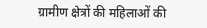ग्रामीण क्षेत्रों की महिलाओं की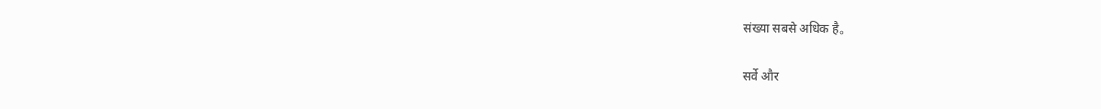संख्या सबसे अधिक है。

सर्वे और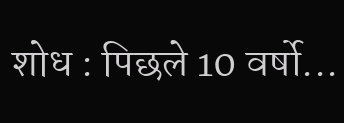शोध : पिछले 10 वर्षो...